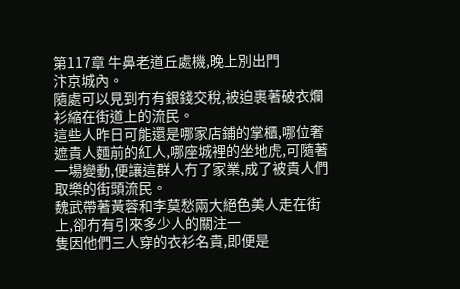第117章 牛鼻老道丘處機,晚上別出門
汴京城內。
隨處可以見到冇有銀錢交稅,被迫裹著破衣爛衫縮在街道上的流民。
這些人昨日可能還是哪家店鋪的掌櫃,哪位奢遮貴人麵前的紅人,哪座城裡的坐地虎,可隨著一場變動,便讓這群人冇了家業,成了被貴人們取樂的街頭流民。
魏武帶著黃蓉和李莫愁兩大絕色美人走在街上,卻冇有引來多少人的關注一
隻因他們三人穿的衣衫名貴,即便是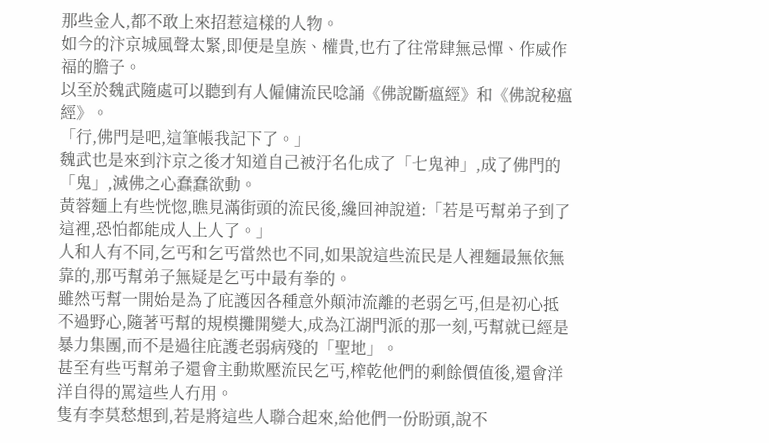那些金人,都不敢上來招惹這樣的人物。
如今的汴京城風聲太緊,即便是皇族、權貴,也冇了往常肆無忌憚、作威作福的膽子。
以至於魏武隨處可以聽到有人僱傭流民唸誦《佛說斷瘟經》和《佛說秘瘟經》。
「行,佛門是吧,這筆帳我記下了。」
魏武也是來到汴京之後才知道自己被汙名化成了「七鬼神」,成了佛門的「鬼」,滅佛之心蠢蠢欲動。
黃蓉麵上有些恍惚,瞧見滿街頭的流民後,纔回神說道:「若是丐幫弟子到了這裡,恐怕都能成人上人了。」
人和人有不同,乞丐和乞丐當然也不同,如果說這些流民是人裡麵最無依無靠的,那丐幫弟子無疑是乞丐中最有拳的。
雖然丐幫一開始是為了庇護因各種意外顛沛流離的老弱乞丐,但是初心抵不過野心,隨著丐幫的規模攤開變大,成為江湖門派的那一刻,丐幫就已經是暴力集團,而不是過往庇護老弱病殘的「聖地」。
甚至有些丐幫弟子還會主動欺壓流民乞丐,榨乾他們的剩餘價值後,還會洋洋自得的罵這些人冇用。
隻有李莫愁想到,若是將這些人聯合起來,給他們一份盼頭,說不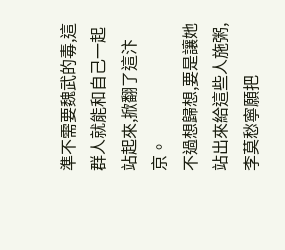準不需要魏武的毒,這群人就能和自己一起站起來,掀翻了這汴京。
不過想歸想,要是讓她站出來給這些人施粥,李莫愁寧願把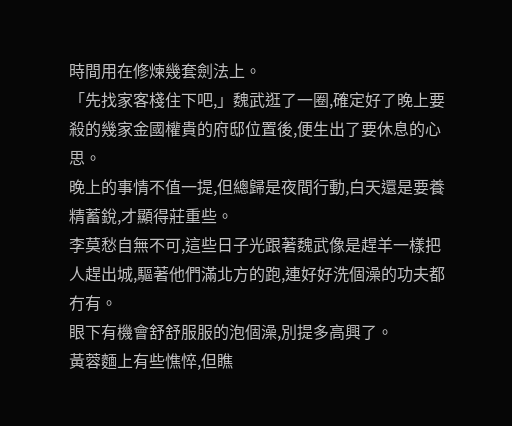時間用在修煉幾套劍法上。
「先找家客棧住下吧,」魏武逛了一圈,確定好了晚上要殺的幾家金國權貴的府邸位置後,便生出了要休息的心思。
晚上的事情不值一提,但總歸是夜間行動,白天還是要養精蓄銳,才顯得莊重些。
李莫愁自無不可,這些日子光跟著魏武像是趕羊一樣把人趕出城,驅著他們滿北方的跑,連好好洗個澡的功夫都冇有。
眼下有機會舒舒服服的泡個澡,別提多高興了。
黃蓉麵上有些憔悴,但瞧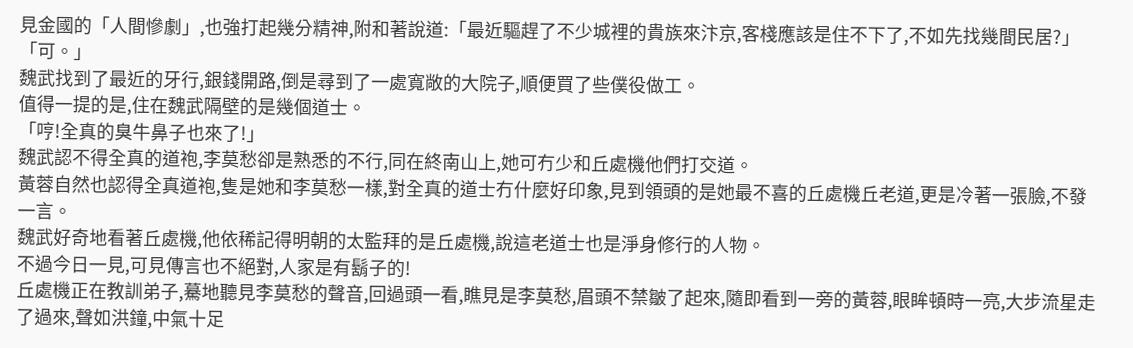見金國的「人間慘劇」,也強打起幾分精神,附和著說道:「最近驅趕了不少城裡的貴族來汴京,客棧應該是住不下了,不如先找幾間民居?」
「可。」
魏武找到了最近的牙行,銀錢開路,倒是尋到了一處寬敞的大院子,順便買了些僕役做工。
值得一提的是,住在魏武隔壁的是幾個道士。
「哼!全真的臭牛鼻子也來了!」
魏武認不得全真的道袍,李莫愁卻是熟悉的不行,同在終南山上,她可冇少和丘處機他們打交道。
黃蓉自然也認得全真道袍,隻是她和李莫愁一樣,對全真的道士冇什麼好印象,見到領頭的是她最不喜的丘處機丘老道,更是冷著一張臉,不發一言。
魏武好奇地看著丘處機,他依稀記得明朝的太監拜的是丘處機,說這老道士也是淨身修行的人物。
不過今日一見,可見傳言也不絕對,人家是有鬍子的!
丘處機正在教訓弟子,驀地聽見李莫愁的聲音,回過頭一看,瞧見是李莫愁,眉頭不禁皺了起來,隨即看到一旁的黃蓉,眼眸頓時一亮,大步流星走了過來,聲如洪鐘,中氣十足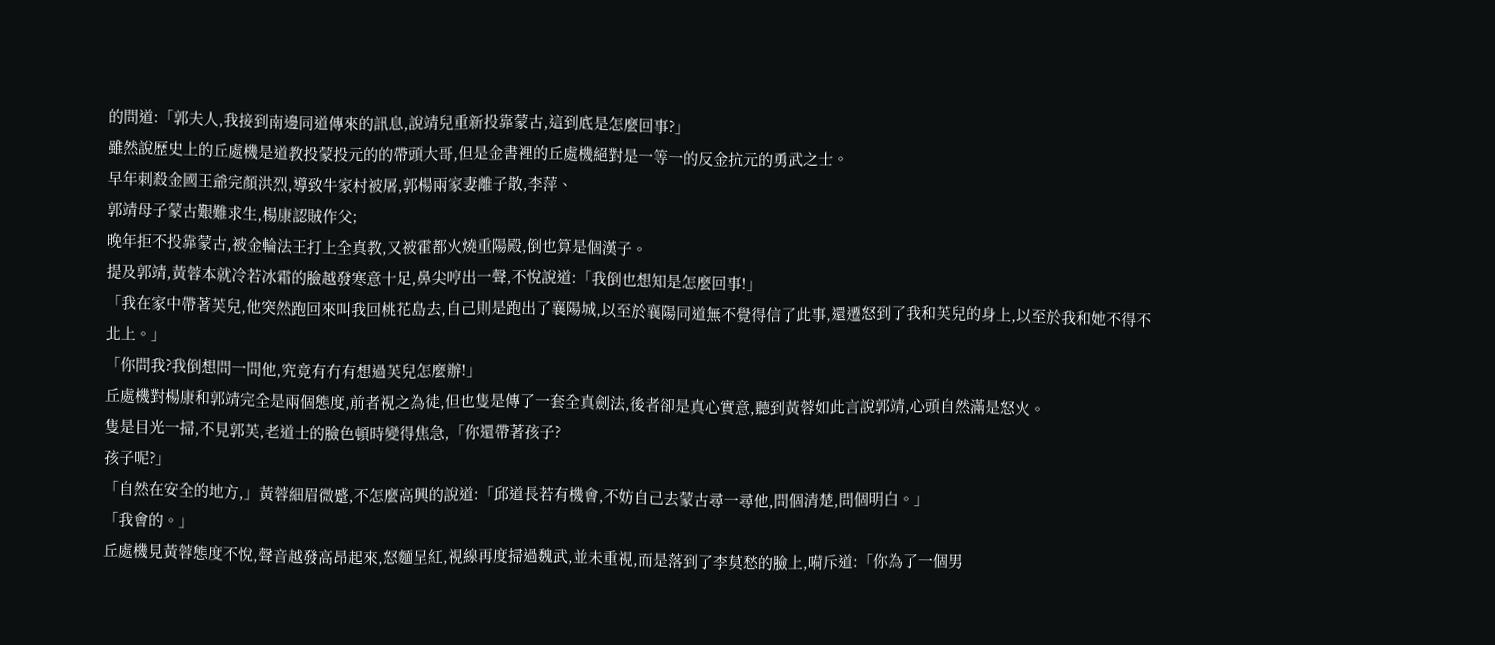的問道:「郭夫人,我接到南邊同道傳來的訊息,說靖兒重新投靠蒙古,這到底是怎麼回事?」
雖然說歷史上的丘處機是道教投蒙投元的的帶頭大哥,但是金書裡的丘處機絕對是一等一的反金抗元的勇武之士。
早年刺殺金國王爺完顏洪烈,導致牛家村被屠,郭楊兩家妻離子散,李萍、
郭靖母子蒙古艱難求生,楊康認賊作父;
晚年拒不投靠蒙古,被金輪法王打上全真教,又被霍都火燒重陽殿,倒也算是個漢子。
提及郭靖,黃蓉本就冷若冰霜的臉越發寒意十足,鼻尖哼出一聲,不悅說道:「我倒也想知是怎麼回事!」
「我在家中帶著芙兒,他突然跑回來叫我回桃花島去,自己則是跑出了襄陽城,以至於襄陽同道無不覺得信了此事,還遷怒到了我和芙兒的身上,以至於我和她不得不北上。」
「你問我?我倒想問一問他,究竟有冇有想過芙兒怎麼辦!」
丘處機對楊康和郭靖完全是兩個態度,前者視之為徒,但也隻是傳了一套全真劍法,後者卻是真心實意,聽到黃蓉如此言說郭靖,心頭自然滿是怒火。
隻是目光一掃,不見郭芙,老道士的臉色頓時變得焦急,「你還帶著孩子?
孩子呢?」
「自然在安全的地方,」黃蓉細眉微蹙,不怎麼高興的說道:「邱道長若有機會,不妨自己去蒙古尋一尋他,問個清楚,問個明白。」
「我會的。」
丘處機見黃蓉態度不悅,聲音越發高昂起來,怒麵呈紅,視線再度掃過魏武,並未重視,而是落到了李莫愁的臉上,嗬斥道:「你為了一個男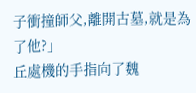子衝撞師父,離開古墓,就是為了他?」
丘處機的手指向了魏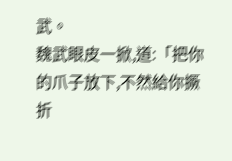武。
魏武眼皮一掀,道:「把你的爪子放下,不然給你撅折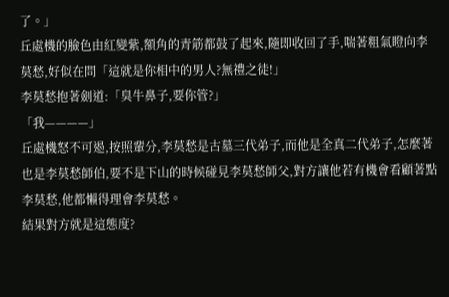了。」
丘處機的臉色由紅變紫,額角的青筋都鼓了起來,隨即收回了手,喘著粗氣瞪向李莫愁,好似在問「這就是你相中的男人?無禮之徒!」
李莫愁抱著劍道:「臭牛鼻子,要你管?」
「我————」
丘處機怒不可遏,按照輩分,李莫愁是古墓三代弟子,而他是全真二代弟子,怎麼著也是李莫愁師伯,要不是下山的時候碰見李莫愁師父,對方讓他若有機會看顧著點李莫愁,他都懶得理會李莫愁。
結果對方就是這態度?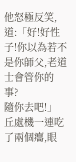他怒極反笑,道:「好!好性子!你以為若不是你師父,老道士會管你的事?
隨你去吧!」
丘處機一連吃了兩個癟,眼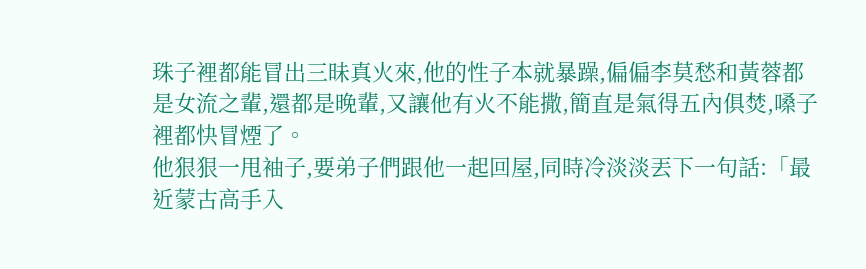珠子裡都能冒出三昧真火來,他的性子本就暴躁,偏偏李莫愁和黃蓉都是女流之輩,還都是晚輩,又讓他有火不能撒,簡直是氣得五內俱焚,嗓子裡都快冒煙了。
他狠狠一甩袖子,要弟子們跟他一起回屋,同時冷淡淡丟下一句話:「最近蒙古高手入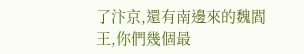了汴京,還有南邊來的魏閻王,你們幾個最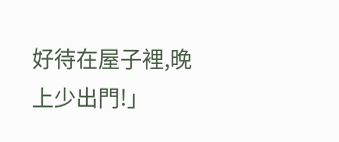好待在屋子裡,晚上少出門!」